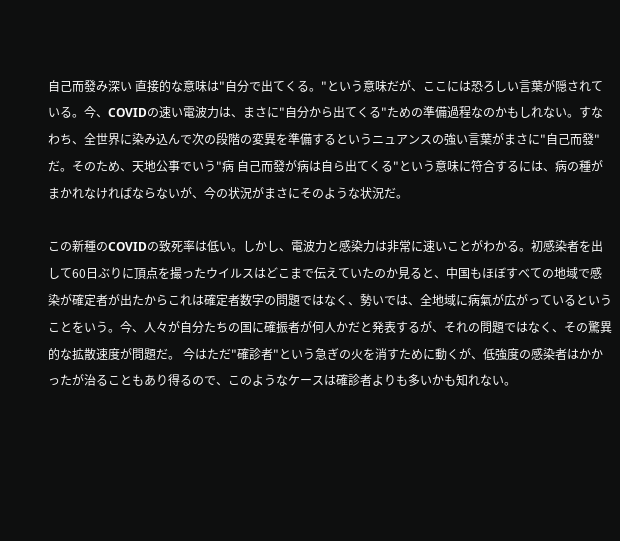自己而發み深い 直接的な意味は"自分で出てくる。"という意味だが、ここには恐ろしい言葉が隠されている。今、COVIDの速い電波力は、まさに"自分から出てくる"ための準備過程なのかもしれない。すなわち、全世界に染み込んで次の段階の変異を準備するというニュアンスの強い言葉がまさに"自己而發"だ。そのため、天地公事でいう"病 自己而發が病は自ら出てくる"という意味に符合するには、病の種がまかれなければならないが、今の状況がまさにそのような状況だ。

この新種のCOVIDの致死率は低い。しかし、電波力と感染力は非常に速いことがわかる。初感染者を出して60日ぶりに頂点を撮ったウイルスはどこまで伝えていたのか見ると、中国もほぼすべての地域で感染が確定者が出たからこれは確定者数字の問題ではなく、勢いでは、全地域に病氣が広がっているということをいう。今、人々が自分たちの国に確振者が何人かだと発表するが、それの問題ではなく、その驚異的な拡散速度が問題だ。 今はただ"確診者"という急ぎの火を消すために動くが、低強度の感染者はかかったが治ることもあり得るので、このようなケースは確診者よりも多いかも知れない。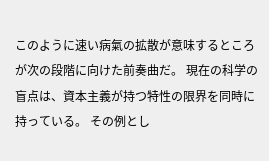このように速い病氣の拡散が意味するところが次の段階に向けた前奏曲だ。 現在の科学の盲点は、資本主義が持つ特性の限界を同時に持っている。 その例とし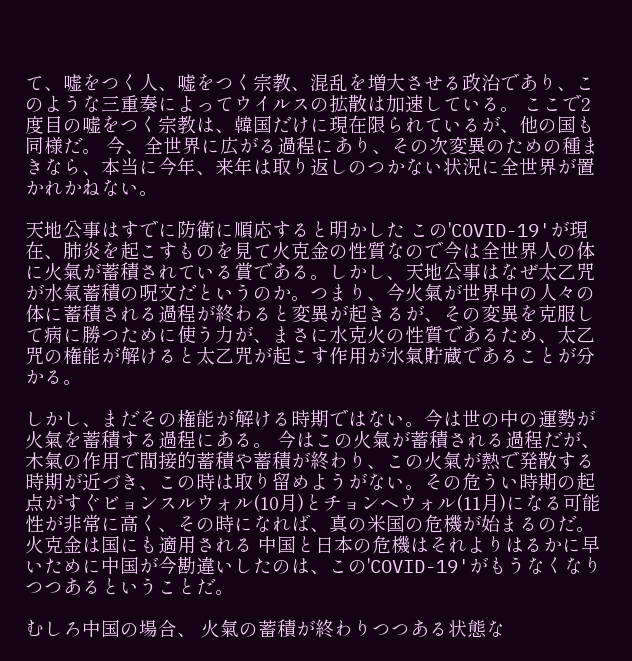て、嘘をつく人、嘘をつく宗教、混乱を増大させる政治であり、このような三重奏によってウイルスの拡散は加速している。 ここで2度目の嘘をつく宗教は、韓国だけに現在限られているが、他の国も同様だ。 今、全世界に広がる過程にあり、その次変異のための種まきなら、本当に今年、来年は取り返しのつかない状況に全世界が置かれかねない。

天地公事はすでに防衛に順応すると明かした この'COVID-19'が現在、肺炎を起こすものを見て火克金の性質なので今は全世界人の体に火氣が蓄積されている賞である。しかし、天地公事はなぜ太乙咒が水氣蓄積の呪文だというのか。つまり、今火氣が世界中の人々の体に蓄積される過程が終わると変異が起きるが、その変異を克服して病に勝つために使う力が、まさに水克火の性質であるため、太乙咒の権能が解けると太乙咒が起こす作用が水氣貯蔵であることが分かる。

しかし、まだその権能が解ける時期ではない。今は世の中の運勢が火氣を蓄積する過程にある。 今はこの火氣が蓄積される過程だが、木氣の作用で間接的蓄積や蓄積が終わり、この火氣が熱で発散する時期が近づき、この時は取り留めようがない。その危うい時期の起点がすぐビョンスルウォル(10月)とチョンヘウォル(11月)になる可能性が非常に高く、その時になれば、真の米国の危機が始まるのだ。 火克金は国にも適用される 中国と日本の危機はそれよりはるかに早いために中国が今勘違いしたのは、この'COVID-19'がもうなくなりつつあるということだ。

むしろ中国の場合、 火氣の蓄積が終わりつつある状態な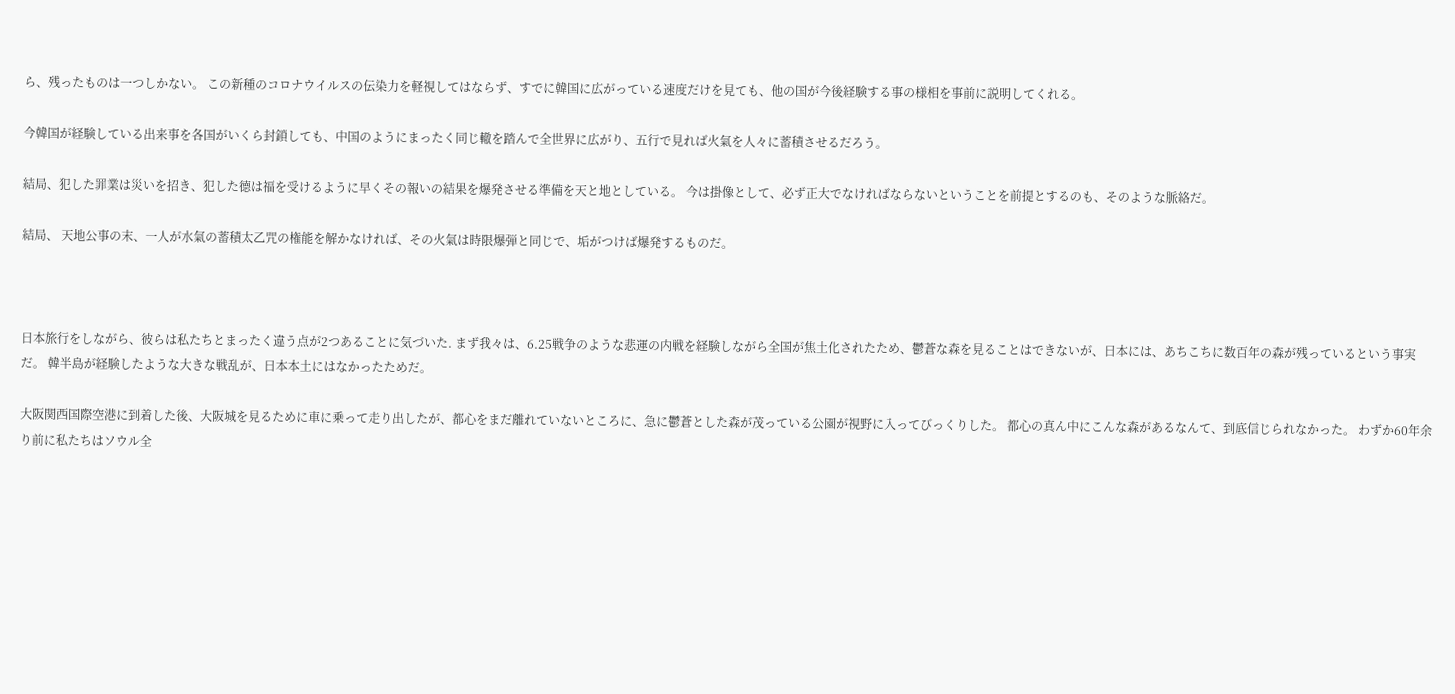ら、残ったものは一つしかない。 この新種のコロナウイルスの伝染力を軽視してはならず、すでに韓国に広がっている速度だけを見ても、他の国が今後経験する事の様相を事前に説明してくれる。

今韓国が経験している出来事を各国がいくら封鎖しても、中国のようにまったく同じ轍を踏んで全世界に広がり、五行で見れば火氣を人々に蓄積させるだろう。

結局、犯した罪業は災いを招き、犯した德は福を受けるように早くその報いの結果を爆発させる準備を天と地としている。 今は掛像として、必ず正大でなければならないということを前提とするのも、そのような脈絡だ。

結局、 天地公事の末、一人が水氣の蓄積太乙咒の権能を解かなければ、その火氣は時限爆弾と同じで、垢がつけば爆発するものだ。



日本旅行をしながら、彼らは私たちとまったく違う点が2つあることに気づいた. まず我々は、6.25戦争のような悲運の内戦を経験しながら全国が焦土化されたため、鬱蒼な森を見ることはできないが、日本には、あちこちに数百年の森が残っているという事実だ。 韓半島が経験したような大きな戦乱が、日本本土にはなかったためだ。

大阪関西国際空港に到着した後、大阪城を見るために車に乗って走り出したが、都心をまだ離れていないところに、急に鬱蒼とした森が茂っている公園が視野に入ってびっくりした。 都心の真ん中にこんな森があるなんて、到底信じられなかった。 わずか60年余り前に私たちはソウル全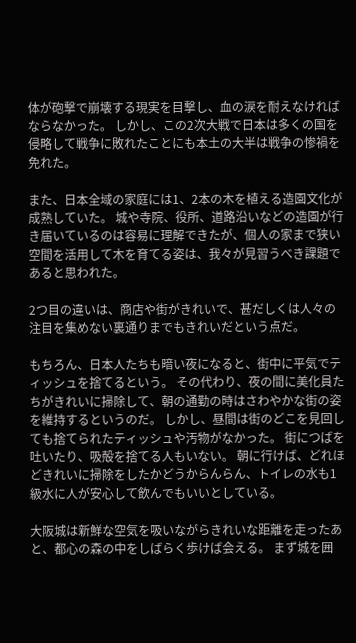体が砲撃で崩壊する現実を目撃し、血の涙を耐えなければならなかった。 しかし、この2次大戦で日本は多くの国を侵略して戦争に敗れたことにも本土の大半は戦争の惨禍を免れた。

また、日本全域の家庭には1、2本の木を植える造園文化が成熟していた。 城や寺院、役所、道路沿いなどの造園が行き届いているのは容易に理解できたが、個人の家まで狭い空間を活用して木を育てる姿は、我々が見習うべき課題であると思われた。

2つ目の違いは、商店や街がきれいで、甚だしくは人々の注目を集めない裏通りまでもきれいだという点だ。

もちろん、日本人たちも暗い夜になると、街中に平気でティッシュを捨てるという。 その代わり、夜の間に美化員たちがきれいに掃除して、朝の通勤の時はさわやかな街の姿を維持するというのだ。 しかし、昼間は街のどこを見回しても捨てられたティッシュや汚物がなかった。 街につばを吐いたり、吸殻を捨てる人もいない。 朝に行けば、どれほどきれいに掃除をしたかどうからんらん、トイレの水も1級水に人が安心して飲んでもいいとしている。

大阪城は新鮮な空気を吸いながらきれいな距離を走ったあと、都心の森の中をしばらく歩けば会える。 まず城を囲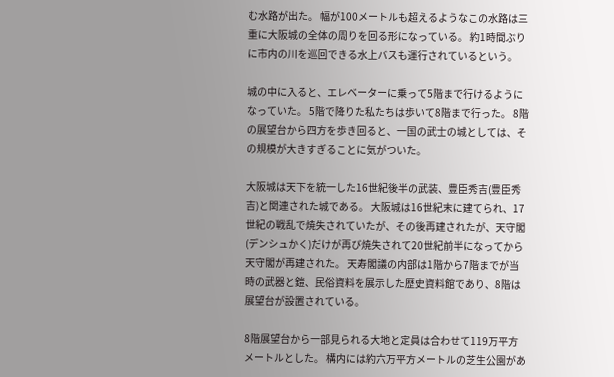む水路が出た。 幅が100メートルも超えるようなこの水路は三重に大阪城の全体の周りを回る形になっている。 約1時間ぶりに市内の川を巡回できる水上バスも運行されているという。

城の中に入ると、エレベーターに乗って5階まで行けるようになっていた。 5階で降りた私たちは歩いて8階まで行った。 8階の展望台から四方を歩き回ると、一国の武士の城としては、その規模が大きすぎることに気がついた。

大阪城は天下を統一した16世紀後半の武装、豊臣秀吉(豊臣秀吉)と関連された城である。 大阪城は16世紀末に建てられ、17世紀の戦乱で焼失されていたが、その後再建されたが、天守閣(デンシュかく)だけが再び焼失されて20世紀前半になってから天守閣が再建された。 天寿閣議の内部は1階から7階までが当時の武器と鎧、民俗資料を展示した歴史資料館であり、8階は展望台が設置されている。

8階展望台から一部見られる大地と定員は合わせて119万平方メートルとした。 構内には約六万平方メートルの芝生公園があ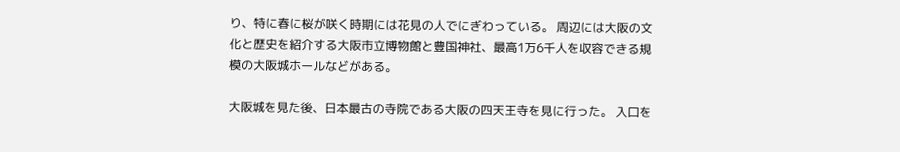り、特に春に桜が咲く時期には花見の人でにぎわっている。 周辺には大阪の文化と歴史を紹介する大阪市立博物館と豊国神社、最高1万6千人を収容できる規模の大阪城ホールなどがある。

大阪城を見た後、日本最古の寺院である大阪の四天王寺を見に行った。 入口を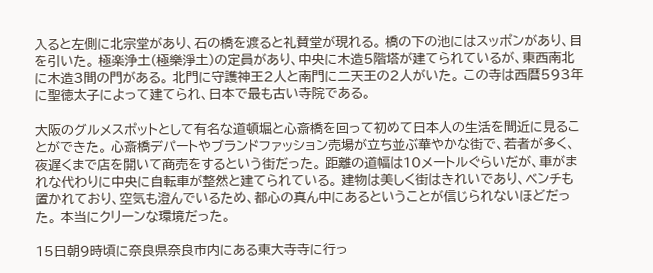入ると左側に北宗堂があり、石の橋を渡ると礼賛堂が現れる。 橋の下の池にはスッポンがあり、目を引いた。 極楽浄土(極樂淨土)の定員があり、中央に木造5階塔が建てられているが、東西南北に木造3間の門がある。 北門に守護神王2人と南門に二天王の2人がいた。 この寺は西暦593年に聖徳太子によって建てられ、日本で最も古い寺院である。

大阪のグルメスポットとして有名な道頓堀と心斎橋を回って初めて日本人の生活を間近に見ることができた。 心斎橋デパートやブランドファッション売場が立ち並ぶ華やかな街で、若者が多く、夜遅くまで店を開いて商売をするという街だった。 距離の道幅は10メートルぐらいだが、車がまれな代わりに中央に自転車が整然と建てられている。 建物は美しく街はきれいであり、ベンチも置かれており、空気も澄んでいるため、都心の真ん中にあるということが信じられないほどだった。 本当にクリーンな環境だった。

15日朝9時頃に奈良県奈良市内にある東大寺寺に行っ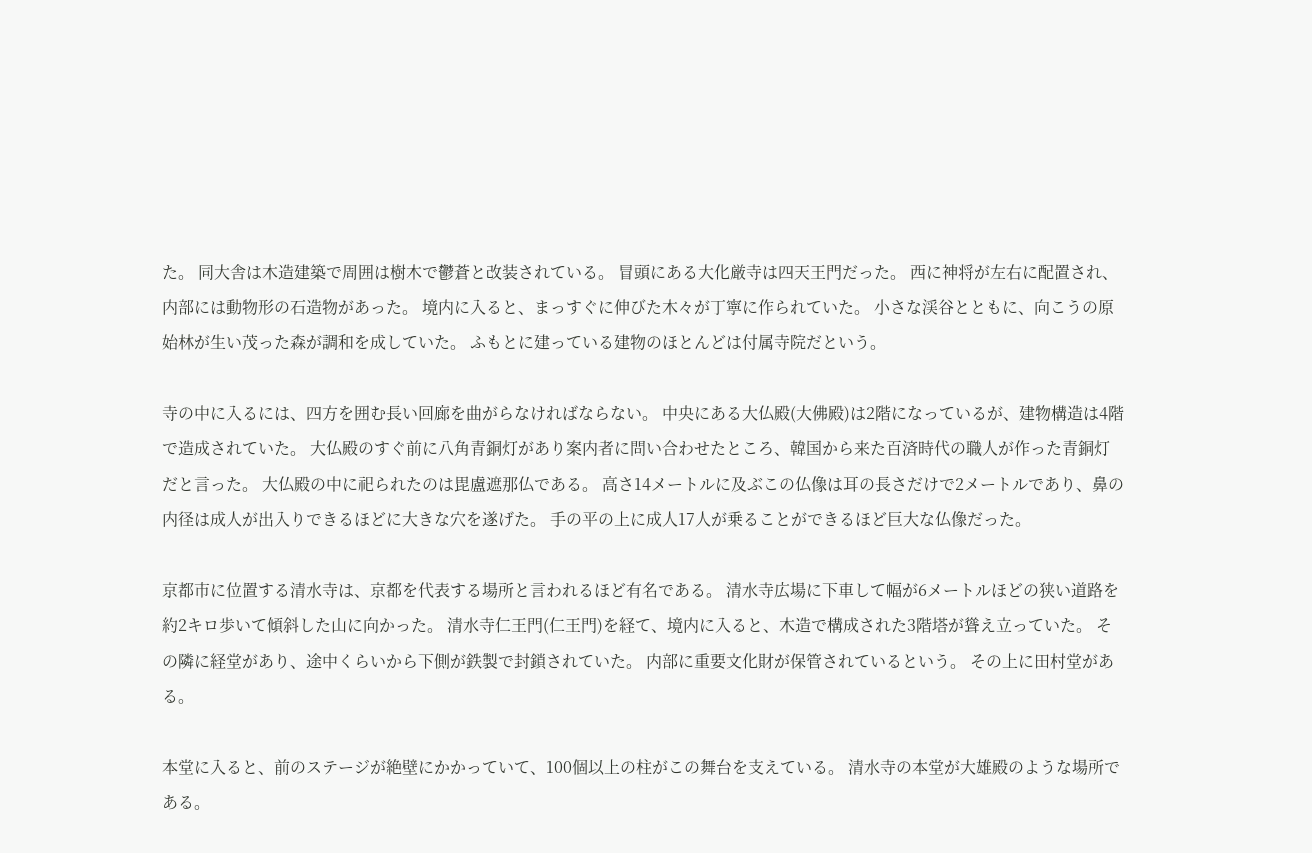た。 同大舎は木造建築で周囲は樹木で鬱蒼と改装されている。 冒頭にある大化厳寺は四天王門だった。 西に神将が左右に配置され、内部には動物形の石造物があった。 境内に入ると、まっすぐに伸びた木々が丁寧に作られていた。 小さな渓谷とともに、向こうの原始林が生い茂った森が調和を成していた。 ふもとに建っている建物のほとんどは付属寺院だという。

寺の中に入るには、四方を囲む長い回廊を曲がらなければならない。 中央にある大仏殿(大佛殿)は2階になっているが、建物構造は4階で造成されていた。 大仏殿のすぐ前に八角青銅灯があり案内者に問い合わせたところ、韓国から来た百済時代の職人が作った青銅灯だと言った。 大仏殿の中に祀られたのは毘盧遮那仏である。 高さ14メートルに及ぶこの仏像は耳の長さだけで2メートルであり、鼻の内径は成人が出入りできるほどに大きな穴を遂げた。 手の平の上に成人17人が乗ることができるほど巨大な仏像だった。

京都市に位置する清水寺は、京都を代表する場所と言われるほど有名である。 清水寺広場に下車して幅が6メートルほどの狭い道路を約2キロ歩いて傾斜した山に向かった。 清水寺仁王門(仁王門)を経て、境内に入ると、木造で構成された3階塔が聳え立っていた。 その隣に経堂があり、途中くらいから下側が鉄製で封鎖されていた。 内部に重要文化財が保管されているという。 その上に田村堂がある。

本堂に入ると、前のステージが絶壁にかかっていて、100個以上の柱がこの舞台を支えている。 清水寺の本堂が大雄殿のような場所である。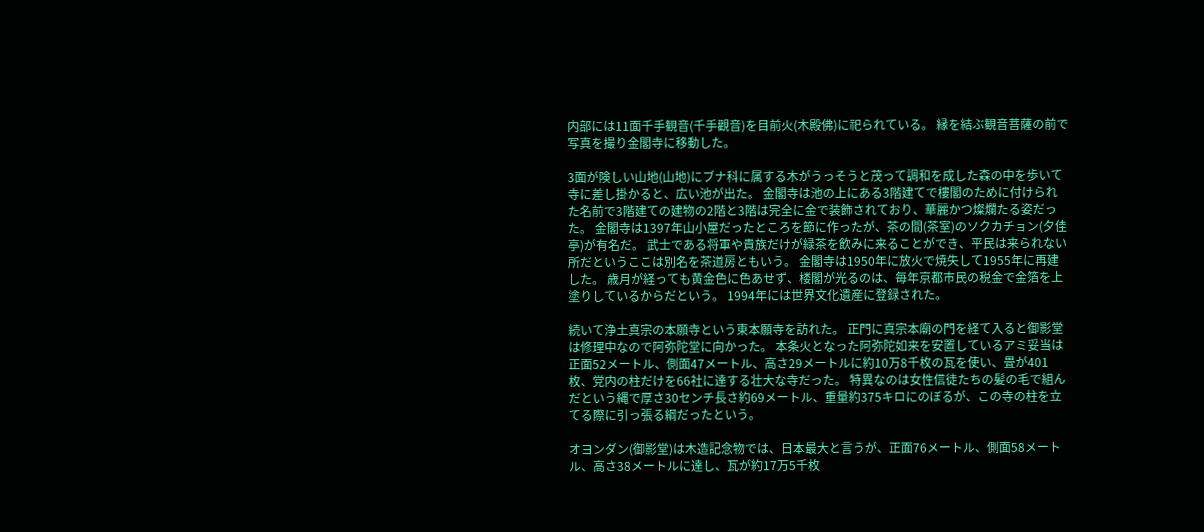内部には11面千手観音(千手觀音)を目前火(木殿佛)に祀られている。 縁を結ぶ観音菩薩の前で写真を撮り金閣寺に移動した。

3面が険しい山地(山地)にブナ科に属する木がうっそうと茂って調和を成した森の中を歩いて寺に差し掛かると、広い池が出た。 金閣寺は池の上にある3階建てで樓閣のために付けられた名前で3階建ての建物の2階と3階は完全に金で装飾されており、華麗かつ燦爛たる姿だった。 金閣寺は1397年山小屋だったところを節に作ったが、茶の間(茶室)のソクカチョン(夕佳亭)が有名だ。 武士である将軍や貴族だけが緑茶を飲みに来ることができ、平民は来られない所だというここは別名を茶道房ともいう。 金閣寺は1950年に放火で焼失して1955年に再建した。 歳月が経っても黄金色に色あせず、楼閣が光るのは、毎年京都市民の税金で金箔を上塗りしているからだという。 1994年には世界文化遺産に登録された。

続いて浄土真宗の本願寺という東本願寺を訪れた。 正門に真宗本廟の門を経て入ると御影堂は修理中なので阿弥陀堂に向かった。 本条火となった阿弥陀如来を安置しているアミ妥当は正面52メートル、側面47メートル、高さ29メートルに約10万8千枚の瓦を使い、畳が401枚、党内の柱だけを66社に達する壮大な寺だった。 特異なのは女性信徒たちの髪の毛で組んだという縄で厚さ30センチ長さ約69メートル、重量約375キロにのぼるが、この寺の柱を立てる際に引っ張る綱だったという。

オヨンダン(御影堂)は木造記念物では、日本最大と言うが、正面76メートル、側面58メートル、高さ38メートルに達し、瓦が約17万5千枚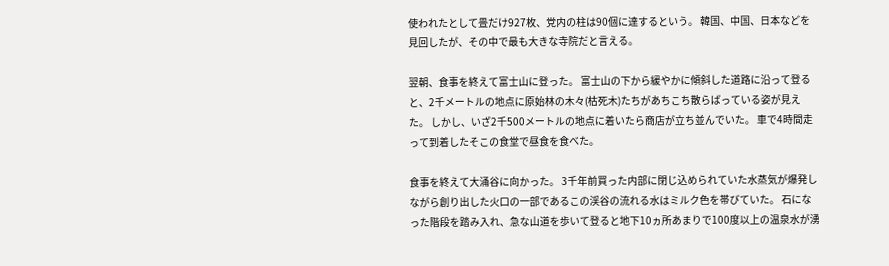使われたとして畳だけ927枚、党内の柱は90個に達するという。 韓国、中国、日本などを見回したが、その中で最も大きな寺院だと言える。

翌朝、食事を終えて富士山に登った。 富士山の下から緩やかに傾斜した道路に沿って登ると、2千メートルの地点に原始林の木々(枯死木)たちがあちこち散らばっている姿が見えた。 しかし、いざ2千500メートルの地点に着いたら商店が立ち並んでいた。 車で4時間走って到着したそこの食堂で昼食を食べた。

食事を終えて大涌谷に向かった。 3千年前買った内部に閉じ込められていた水蒸気が爆発しながら創り出した火口の一部であるこの渓谷の流れる水はミルク色を帯びていた。 石になった階段を踏み入れ、急な山道を歩いて登ると地下10ヵ所あまりで100度以上の温泉水が湧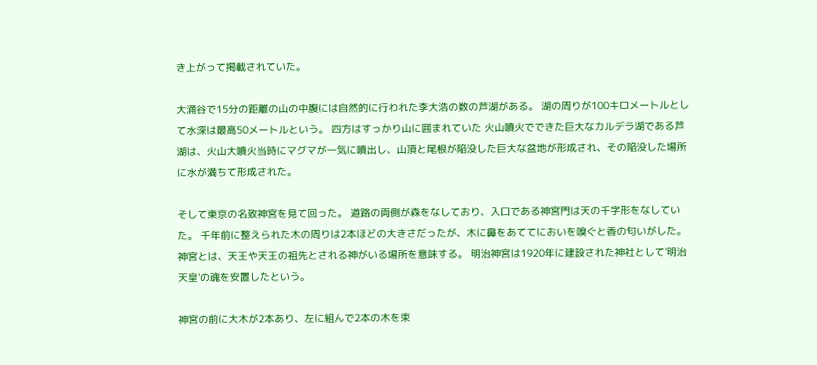き上がって掲載されていた。

大涌谷で15分の距離の山の中腹には自然的に行われた李大浩の数の芦湖がある。 湖の周りが100キロメートルとして水深は最高50メートルという。 四方はすっかり山に囲まれていた 火山噴火でできた巨大なカルデラ湖である芦湖は、火山大噴火当時にマグマが一気に噴出し、山頂と尾根が陥没した巨大な盆地が形成され、その陥没した場所に水が満ちて形成された。

そして東京の名致神宮を見て回った。 道路の両側が森をなしており、入口である神宮門は天の千字形をなしていた。 千年前に整えられた木の周りは2本ほどの大きさだったが、木に鼻をあててにおいを嗅ぐと香の匂いがした。 神宮とは、天王や天王の祖先とされる神がいる場所を意味する。 明治神宮は1920年に建設された神社として'明治天皇'の魂を安置したという。

神宮の前に大木が2本あり、左に組んで2本の木を束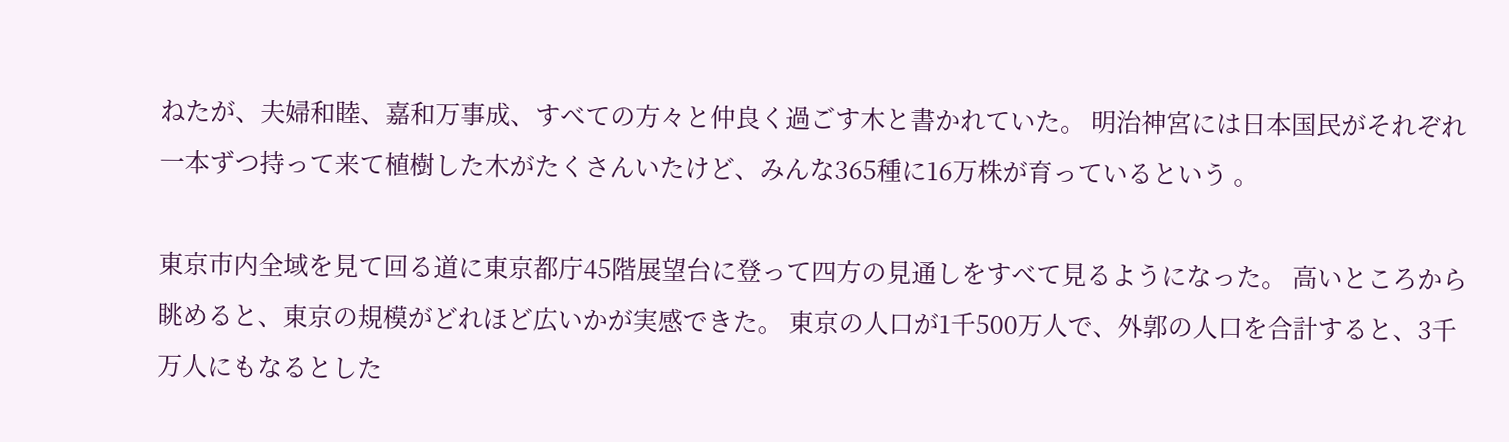ねたが、夫婦和睦、嘉和万事成、すべての方々と仲良く過ごす木と書かれていた。 明治神宮には日本国民がそれぞれ一本ずつ持って来て植樹した木がたくさんいたけど、みんな365種に16万株が育っているという 。

東京市内全域を見て回る道に東京都庁45階展望台に登って四方の見通しをすべて見るようになった。 高いところから眺めると、東京の規模がどれほど広いかが実感できた。 東京の人口が1千500万人で、外郭の人口を合計すると、3千万人にもなるとした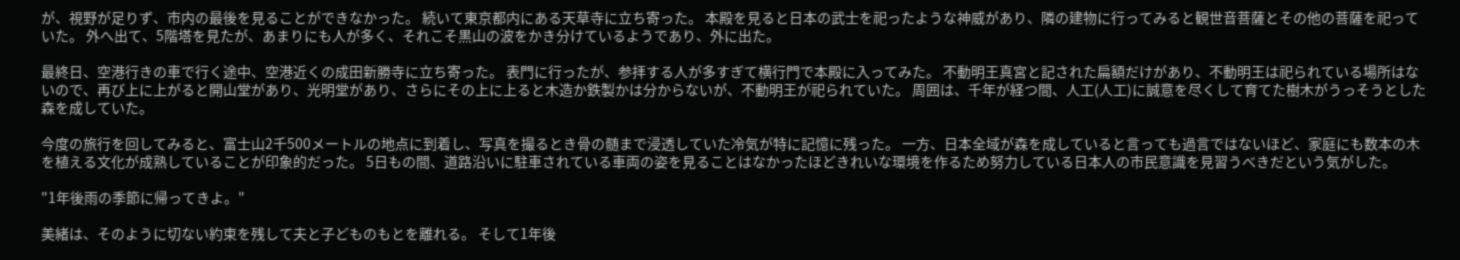が、視野が足りず、市内の最後を見ることができなかった。 続いて東京都内にある天草寺に立ち寄った。 本殿を見ると日本の武士を祀ったような神威があり、隣の建物に行ってみると観世音菩薩とその他の菩薩を祀っていた。 外へ出て、5階塔を見たが、あまりにも人が多く、それこそ黒山の波をかき分けているようであり、外に出た。

最終日、空港行きの車で行く途中、空港近くの成田新勝寺に立ち寄った。 表門に行ったが、参拝する人が多すぎて横行門で本殿に入ってみた。 不動明王真宮と記された扁額だけがあり、不動明王は祀られている場所はないので、再び上に上がると開山堂があり、光明堂があり、さらにその上に上ると木造か鉄製かは分からないが、不動明王が祀られていた。 周囲は、千年が経つ間、人工(人工)に誠意を尽くして育てた樹木がうっそうとした森を成していた。

今度の旅行を回してみると、富士山2千500メートルの地点に到着し、写真を撮るとき骨の髄まで浸透していた冷気が特に記憶に残った。 一方、日本全域が森を成していると言っても過言ではないほど、家庭にも数本の木を植える文化が成熟していることが印象的だった。 5日もの間、道路沿いに駐車されている車両の姿を見ることはなかったほどきれいな環境を作るため努力している日本人の市民意識を見習うべきだという気がした。

"1年後雨の季節に帰ってきよ。"

美緒は、そのように切ない約束を残して夫と子どものもとを離れる。 そして1年後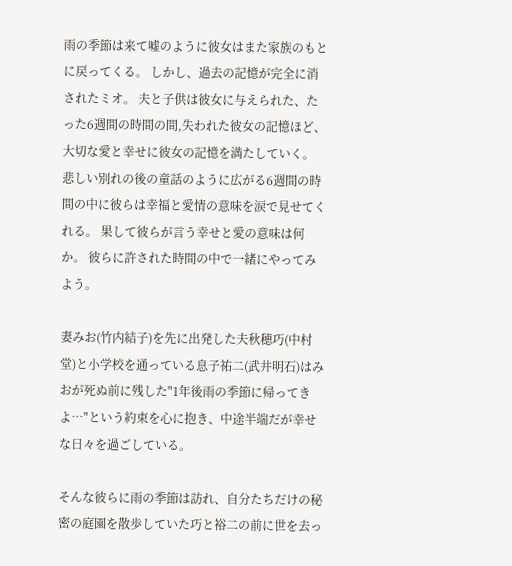雨の季節は来て嘘のように彼女はまた家族のもとに戻ってくる。 しかし、過去の記憶が完全に消されたミオ。 夫と子供は彼女に与えられた、たった6週間の時間の間,失われた彼女の記憶ほど、大切な愛と幸せに彼女の記憶を満たしていく。 悲しい別れの後の童話のように広がる6週間の時間の中に彼らは幸福と愛情の意味を涙で見せてくれる。 果して彼らが言う幸せと愛の意味は何か。 彼らに許された時間の中で一緒にやってみよう。

妻みお(竹内結子)を先に出発した夫秋穂巧(中村堂)と小学校を通っている息子祐二(武井明石)はみおが死ぬ前に残した"1年後雨の季節に帰ってきよ…"という約束を心に抱き、中途半端だが幸せな日々を過ごしている。

そんな彼らに雨の季節は訪れ、自分たちだけの秘密の庭園を散歩していた巧と裕二の前に世を去っ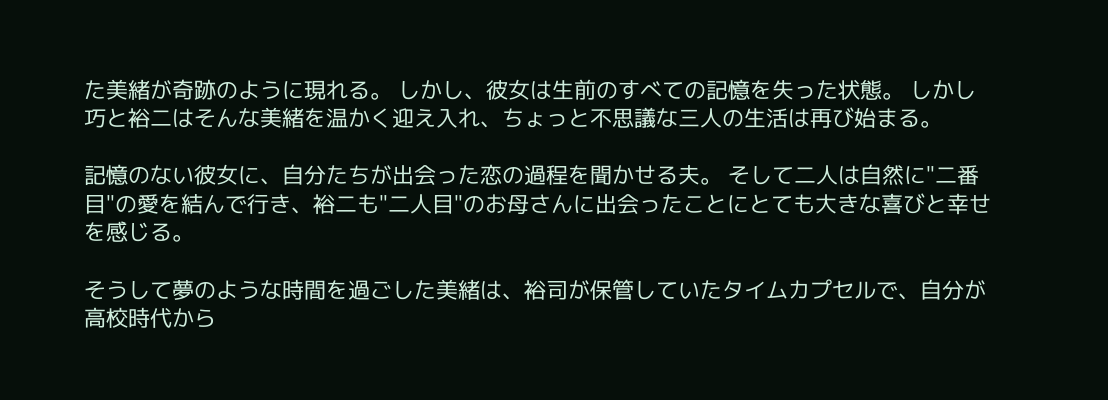た美緒が奇跡のように現れる。 しかし、彼女は生前のすべての記憶を失った状態。 しかし巧と裕二はそんな美緒を温かく迎え入れ、ちょっと不思議な三人の生活は再び始まる。

記憶のない彼女に、自分たちが出会った恋の過程を聞かせる夫。 そして二人は自然に"二番目"の愛を結んで行き、裕二も"二人目"のお母さんに出会ったことにとても大きな喜びと幸せを感じる。

そうして夢のような時間を過ごした美緒は、裕司が保管していたタイムカプセルで、自分が高校時代から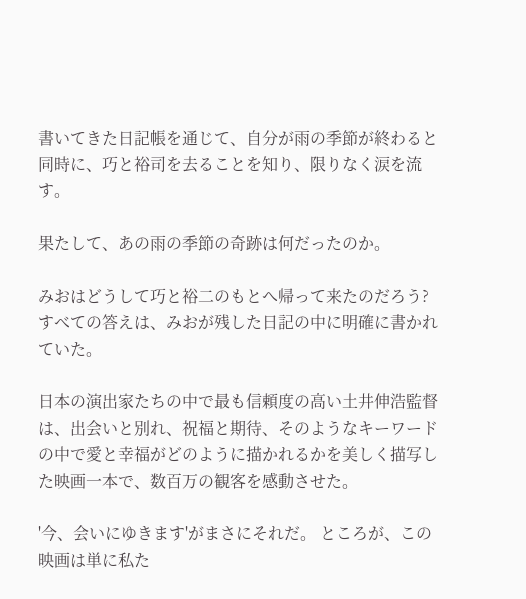書いてきた日記帳を通じて、自分が雨の季節が終わると同時に、巧と裕司を去ることを知り、限りなく涙を流す。

果たして、あの雨の季節の奇跡は何だったのか。

みおはどうして巧と裕二のもとへ帰って来たのだろう? すべての答えは、みおが残した日記の中に明確に書かれていた。

日本の演出家たちの中で最も信頼度の高い土井伸浩監督は、出会いと別れ、祝福と期待、そのようなキーワードの中で愛と幸福がどのように描かれるかを美しく描写した映画一本で、数百万の観客を感動させた。

'今、会いにゆきます'がまさにそれだ。 ところが、この映画は単に私た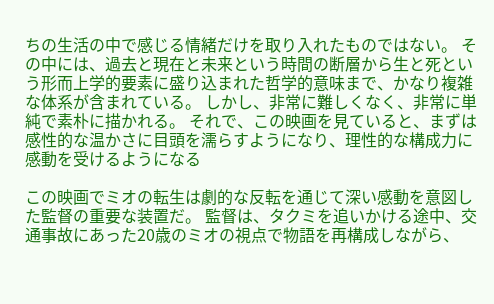ちの生活の中で感じる情緒だけを取り入れたものではない。 その中には、過去と現在と未来という時間の断層から生と死という形而上学的要素に盛り込まれた哲学的意味まで、かなり複雑な体系が含まれている。 しかし、非常に難しくなく、非常に単純で素朴に描かれる。 それで、この映画を見ていると、まずは感性的な温かさに目頭を濡らすようになり、理性的な構成力に感動を受けるようになる

この映画でミオの転生は劇的な反転を通じて深い感動を意図した監督の重要な装置だ。 監督は、タクミを追いかける途中、交通事故にあった20歳のミオの視点で物語を再構成しながら、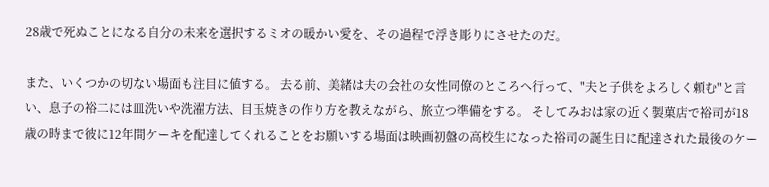28歳で死ぬことになる自分の未来を選択するミオの暖かい愛を、その過程で浮き彫りにさせたのだ。

また、いくつかの切ない場面も注目に値する。 去る前、美緒は夫の会社の女性同僚のところへ行って、"夫と子供をよろしく頼む"と言い、息子の裕二には皿洗いや洗濯方法、目玉焼きの作り方を教えながら、旅立つ準備をする。 そしてみおは家の近く製菓店で裕司が18歳の時まで彼に12年間ケーキを配達してくれることをお願いする場面は映画初盤の高校生になった裕司の誕生日に配達された最後のケー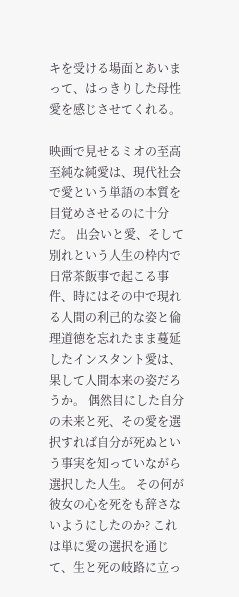キを受ける場面とあいまって、はっきりした母性愛を感じさせてくれる。

映画で見せるミオの至高至純な純愛は、現代社会で愛という単語の本質を目覚めさせるのに十分だ。 出会いと愛、そして別れという人生の枠内で日常茶飯事で起こる事件、時にはその中で現れる人間の利己的な姿と倫理道徳を忘れたまま蔓延したインスタント愛は、果して人間本来の姿だろうか。 偶然目にした自分の未来と死、その愛を選択すれば自分が死ぬという事実を知っていながら選択した人生。 その何が彼女の心を死をも辞さないようにしたのか? これは単に愛の選択を通じて、生と死の岐路に立っ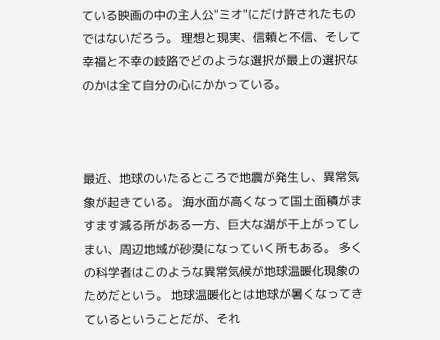ている映画の中の主人公"ミオ"にだけ許されたものではないだろう。 理想と現実、信頼と不信、そして幸福と不幸の岐路でどのような選択が最上の選択なのかは全て自分の心にかかっている。



最近、地球のいたるところで地震が発生し、異常気象が起きている。 海水面が高くなって国土面積がますます減る所がある一方、巨大な湖が干上がってしまい、周辺地域が砂漠になっていく所もある。 多くの科学者はこのような異常気候が地球温暖化現象のためだという。 地球温暖化とは地球が暑くなってきているということだが、それ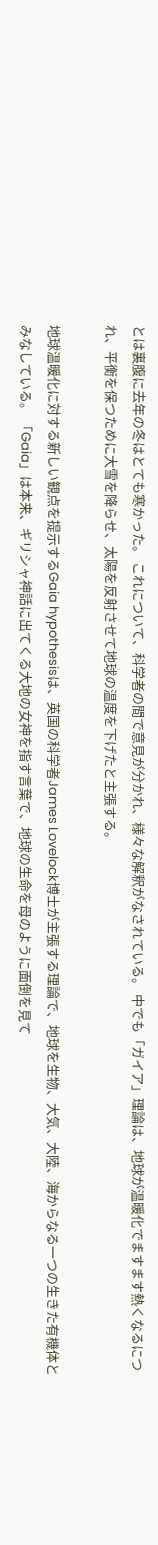とは裏腹に去年の冬はとても寒かった。 これについて、科学者の間で意見が分かれ、様々な解釈がなされている。 中でも「ガイア」理論は、地球が温暖化でますます熱くなるにつれ、平衡を保つために大雪を降らせ、太陽を反射させて地球の温度を下げたと主張する。

地球温暖化に対する新しい観点を提示するGaia hypothesisは、英国の科学者James Lovelock博士が主張する理論で、地球を生物、大気、大陸、海からなる一つの生きた有機体とみなしている。 「Gaia」は本来、ギリシャ神話に出てくる大地の女神を指す言葉で、地球の生命を母のように面倒を見て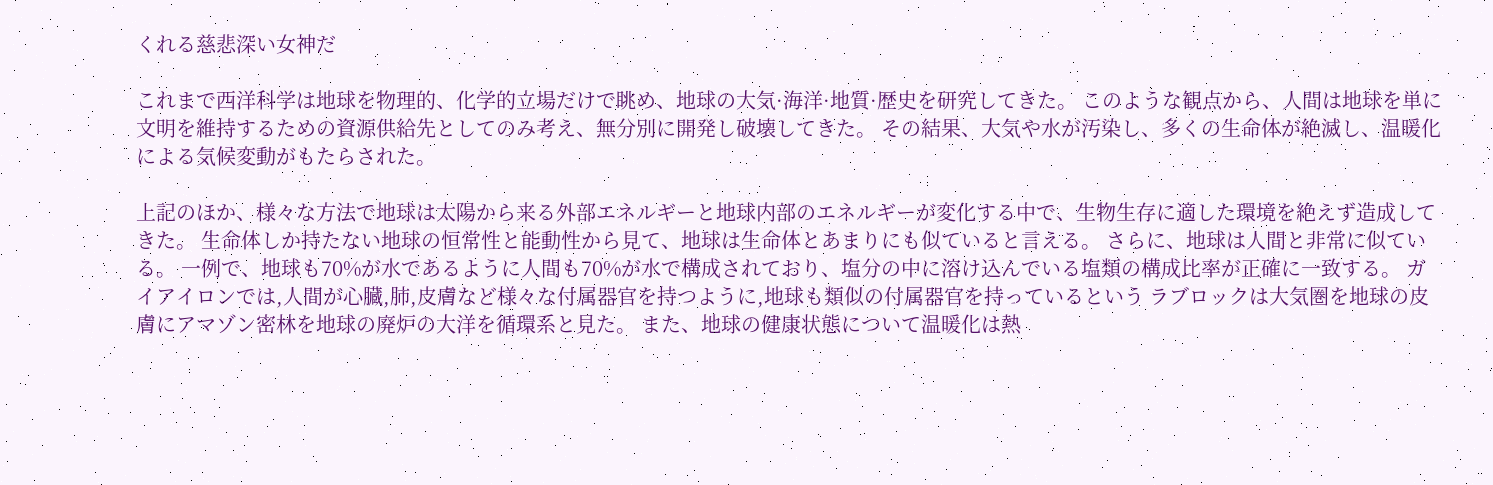くれる慈悲深い女神だ

これまで西洋科学は地球を物理的、化学的立場だけで眺め、地球の大気·海洋·地質·歴史を研究してきた。 このような観点から、人間は地球を単に文明を維持するための資源供給先としてのみ考え、無分別に開発し破壊してきた。 その結果、大気や水が汚染し、多くの生命体が絶滅し、温暖化による気候変動がもたらされた。

上記のほか、様々な方法で地球は太陽から来る外部エネルギーと地球内部のエネルギーが変化する中で、生物生存に適した環境を絶えず造成してきた。 生命体しか持たない地球の恒常性と能動性から見て、地球は生命体とあまりにも似ていると言える。 さらに、地球は人間と非常に似ている。 一例で、地球も70%が水であるように人間も70%が水で構成されており、塩分の中に溶け込んでいる塩類の構成比率が正確に一致する。 ガイアイロンでは,人間が心臓,肺,皮膚など様々な付属器官を持つように,地球も類似の付属器官を持っているという ラブロックは大気圏を地球の皮膚にアマゾン密林を地球の廃炉の大洋を循環系と見た。 また、地球の健康状態について温暖化は熱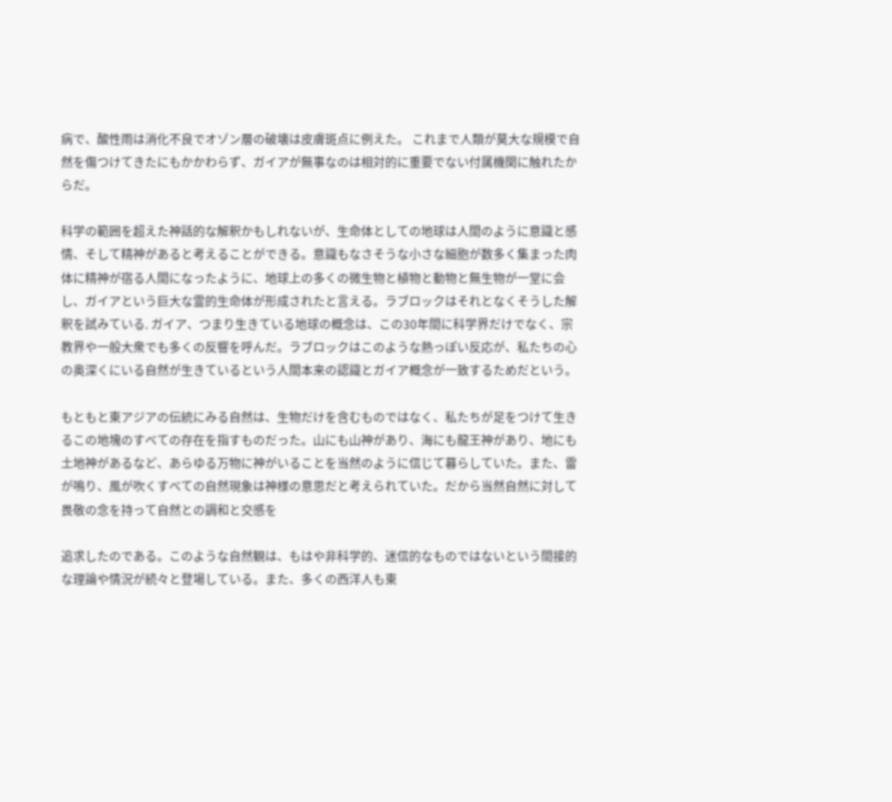病で、酸性雨は消化不良でオゾン層の破壊は皮膚斑点に例えた。 これまで人類が莫大な規模で自然を傷つけてきたにもかかわらず、ガイアが無事なのは相対的に重要でない付属機関に触れたからだ。

科学の範囲を超えた神話的な解釈かもしれないが、生命体としての地球は人間のように意識と感情、そして精神があると考えることができる。意識もなさそうな小さな細胞が数多く集まった肉体に精神が宿る人間になったように、地球上の多くの微生物と植物と動物と無生物が一堂に会し、ガイアという巨大な霊的生命体が形成されたと言える。ラブロックはそれとなくそうした解釈を試みている. ガイア、つまり生きている地球の概念は、この30年間に科学界だけでなく、宗教界や一般大衆でも多くの反響を呼んだ。ラブロックはこのような熱っぽい反応が、私たちの心の奥深くにいる自然が生きているという人間本来の認識とガイア概念が一致するためだという。

もともと東アジアの伝統にみる自然は、生物だけを含むものではなく、私たちが足をつけて生きるこの地塊のすべての存在を指すものだった。山にも山神があり、海にも龍王神があり、地にも土地神があるなど、あらゆる万物に神がいることを当然のように信じて暮らしていた。また、雷が鳴り、風が吹くすべての自然現象は神様の意思だと考えられていた。だから当然自然に対して畏敬の念を持って自然との調和と交感を

追求したのである。このような自然観は、もはや非科学的、迷信的なものではないという間接的な理論や情況が続々と登場している。また、多くの西洋人も東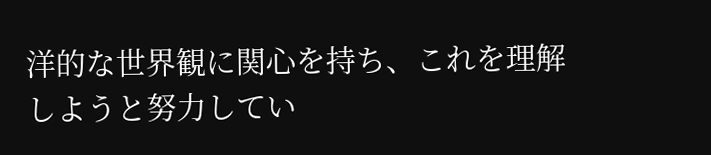洋的な世界観に関心を持ち、これを理解しようと努力してい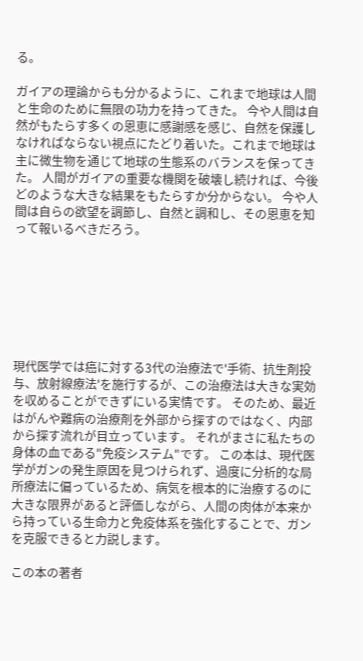る。

ガイアの理論からも分かるように、これまで地球は人間と生命のために無限の功力を持ってきた。 今や人間は自然がもたらす多くの恩恵に感謝感を感じ、自然を保護しなければならない視点にたどり着いた。これまで地球は主に微生物を通じて地球の生態系のバランスを保ってきた。 人間がガイアの重要な機関を破壊し続ければ、今後どのような大きな結果をもたらすか分からない。 今や人間は自らの欲望を調節し、自然と調和し、その恩恵を知って報いるべきだろう。







現代医学では癌に対する3代の治療法で'手術、抗生剤投与、放射線療法'を施行するが、この治療法は大きな実効を収めることができずにいる実情です。 そのため、最近はがんや難病の治療剤を外部から探すのではなく、内部から探す流れが目立っています。 それがまさに私たちの身体の血である"免疫システム"です。 この本は、現代医学がガンの発生原因を見つけられず、過度に分析的な局所療法に偏っているため、病気を根本的に治療するのに大きな限界があると評価しながら、人間の肉体が本来から持っている生命力と免疫体系を強化することで、ガンを克服できると力説します。

この本の著者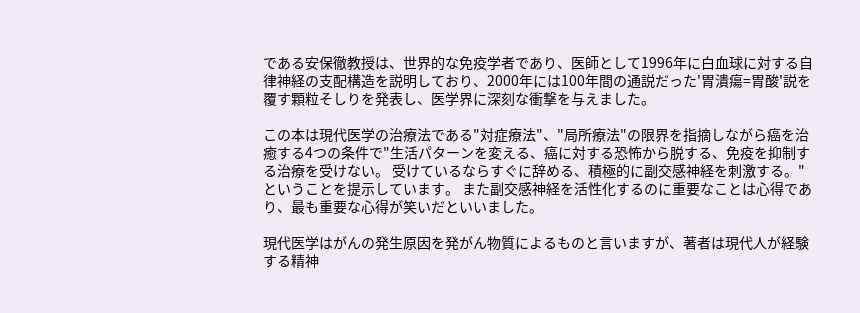である安保徹教授は、世界的な免疫学者であり、医師として1996年に白血球に対する自律神経の支配構造を説明しており、2000年には100年間の通説だった'胃潰瘍=胃酸'説を覆す顆粒そしりを発表し、医学界に深刻な衝撃を与えました。

この本は現代医学の治療法である"対症療法"、"局所療法"の限界を指摘しながら癌を治癒する4つの条件で"生活パターンを変える、癌に対する恐怖から脱する、免疫を抑制する治療を受けない。 受けているならすぐに辞める、積極的に副交感神経を刺激する。"ということを提示しています。 また副交感神経を活性化するのに重要なことは心得であり、最も重要な心得が笑いだといいました。

現代医学はがんの発生原因を発がん物質によるものと言いますが、著者は現代人が経験する精神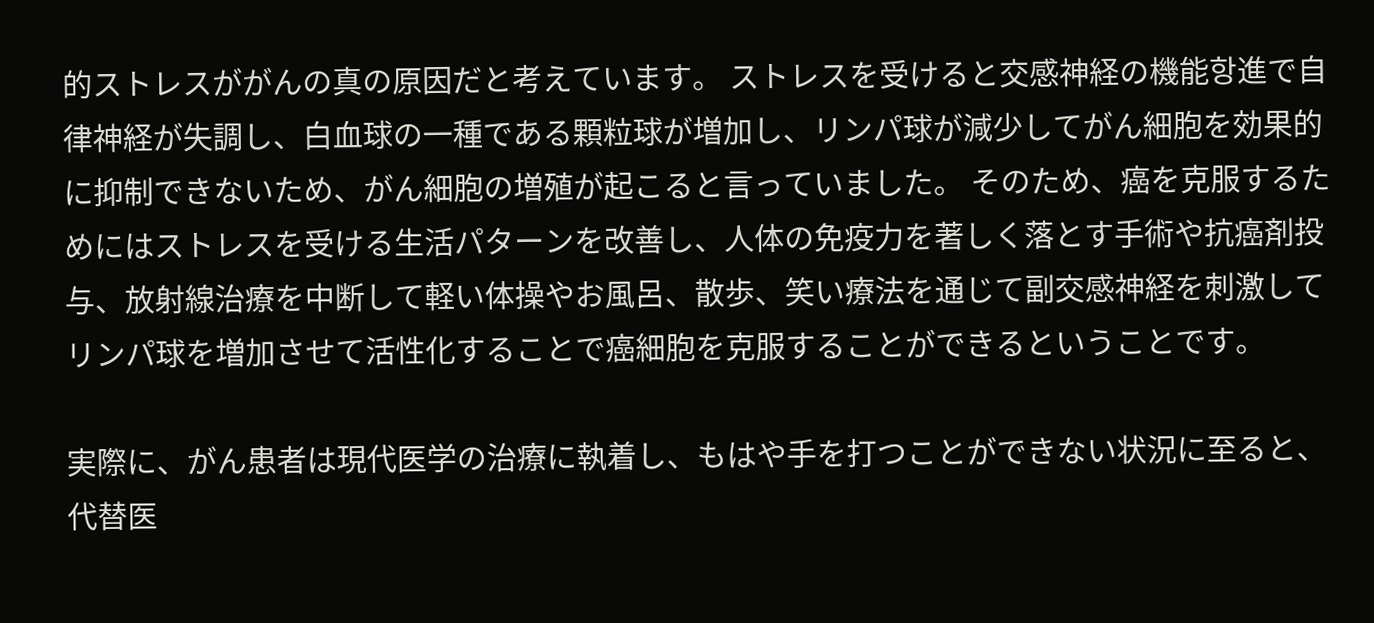的ストレスががんの真の原因だと考えています。 ストレスを受けると交感神経の機能항進で自律神経が失調し、白血球の一種である顆粒球が増加し、リンパ球が減少してがん細胞を効果的に抑制できないため、がん細胞の増殖が起こると言っていました。 そのため、癌を克服するためにはストレスを受ける生活パターンを改善し、人体の免疫力を著しく落とす手術や抗癌剤投与、放射線治療を中断して軽い体操やお風呂、散歩、笑い療法を通じて副交感神経を刺激してリンパ球を増加させて活性化することで癌細胞を克服することができるということです。

実際に、がん患者は現代医学の治療に執着し、もはや手を打つことができない状況に至ると、代替医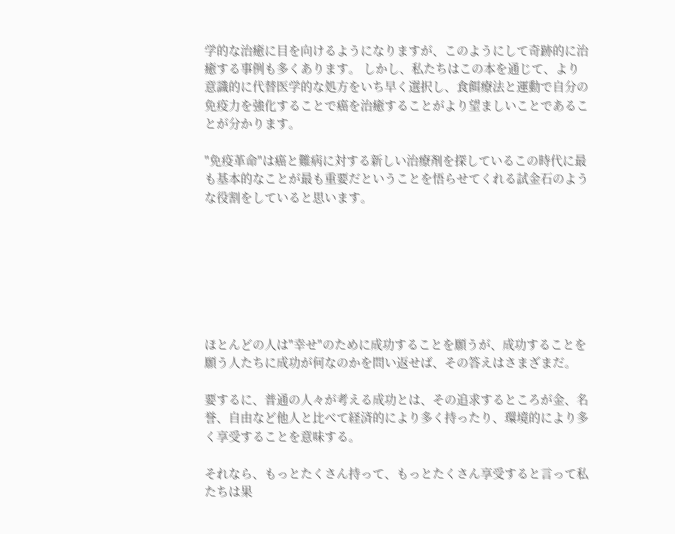学的な治癒に目を向けるようになりますが、このようにして奇跡的に治癒する事例も多くあります。 しかし、私たちはこの本を通じて、より意識的に代替医学的な処方をいち早く選択し、食餌療法と運動で自分の免疫力を強化することで癌を治癒することがより望ましいことであることが分かります。

"免疫革命"は癌と難病に対する新しい治療剤を探しているこの時代に最も基本的なことが最も重要だということを悟らせてくれる試金石のような役割をしていると思います。







ほとんどの人は"幸せ"のために成功することを願うが、成功することを願う人たちに成功が何なのかを問い返せば、その答えはさまざまだ。

要するに、普通の人々が考える成功とは、その追求するところが金、名誉、自由など他人と比べて経済的により多く持ったり、環境的により多く享受することを意味する。

それなら、もっとたくさん持って、もっとたくさん享受すると言って私たちは果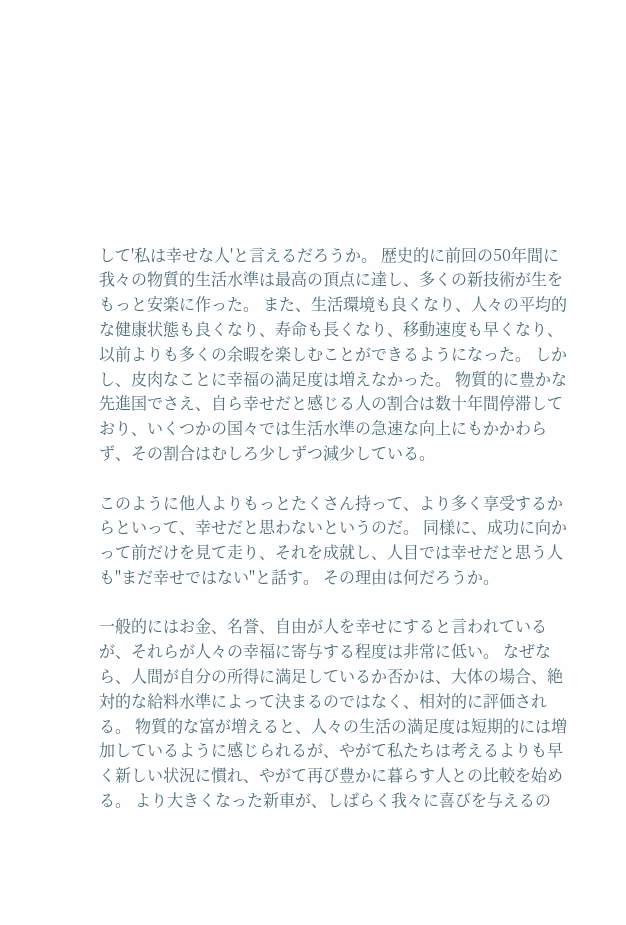して'私は幸せな人'と言えるだろうか。 歴史的に前回の50年間に我々の物質的生活水準は最高の頂点に達し、多くの新技術が生をもっと安楽に作った。 また、生活環境も良くなり、人々の平均的な健康状態も良くなり、寿命も長くなり、移動速度も早くなり、以前よりも多くの余暇を楽しむことができるようになった。 しかし、皮肉なことに幸福の満足度は増えなかった。 物質的に豊かな先進国でさえ、自ら幸せだと感じる人の割合は数十年間停滞しており、いくつかの国々では生活水準の急速な向上にもかかわらず、その割合はむしろ少しずつ減少している。

このように他人よりもっとたくさん持って、より多く享受するからといって、幸せだと思わないというのだ。 同様に、成功に向かって前だけを見て走り、それを成就し、人目では幸せだと思う人も"まだ幸せではない"と話す。 その理由は何だろうか。

一般的にはお金、名誉、自由が人を幸せにすると言われているが、それらが人々の幸福に寄与する程度は非常に低い。 なぜなら、人間が自分の所得に満足しているか否かは、大体の場合、絶対的な給料水準によって決まるのではなく、相対的に評価される。 物質的な富が増えると、人々の生活の満足度は短期的には増加しているように感じられるが、やがて私たちは考えるよりも早く新しい状況に慣れ、やがて再び豊かに暮らす人との比較を始める。 より大きくなった新車が、しばらく我々に喜びを与えるの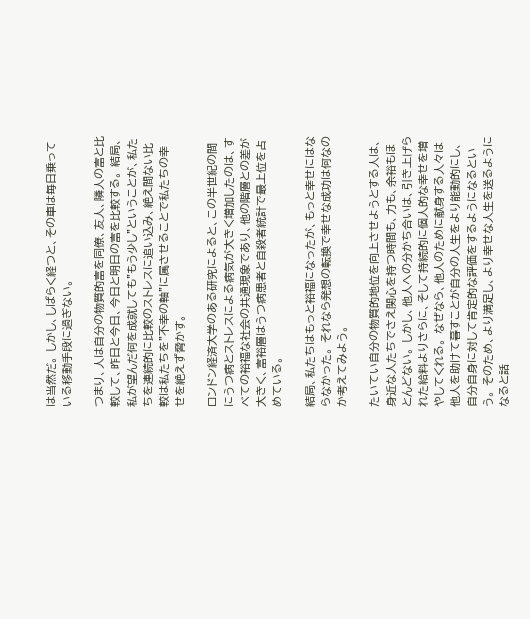は当然だ。 しかし、しばらく経つと、その車は毎日乗っている移動手段に過ぎない。

つまり、人は自分の物質的富を同僚、友人、隣人の富と比較して、昨日と今日、今日と明日の富を比較する。 結局、私が望んだ何を成就しても"もう少し"ということが、私たちを連続的に比較のストレスに追い込み、絶え間ない比較は私たちを"不幸の軸"に属させることで私たちの幸せを絶えず脅かす。

ロンドン経済大学のある研究によると、この半世紀の間にうつ病とストレスによる病気が大きく増加したのは、すべての裕福な社会の共通現象であり、他の階層との差が大きく、富裕層はうつ病患者と自殺者統計で最上位を占めている。

結局、私たちはもっと裕福になったが、もっと幸せにはならなかった。 それなら発想の転換で幸せな成功は何なのか考えてみよう。

たいてい自分の物質的地位を向上させようとする人は、身近な人たちでさえ関心を持つ時間も、力も、余裕もほとんどない。 しかし、他人への分かち合いは、引き上げられた給料よりさらに、そして持続的に個人的な幸せを増やしてくれる。 なぜなら、他人のために献身する人々は他人を助けて暮すことが自分の人生をより能動的にし、自分自身に対して肯定的な評価をするようになるという。 そのため、より満足し、より幸せな人生を送るようになると話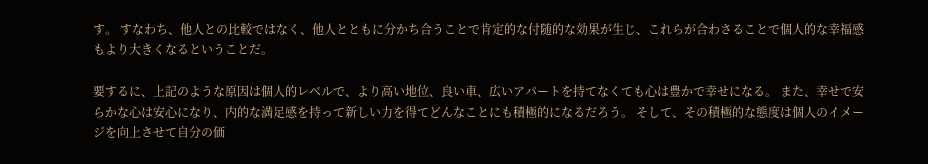す。 すなわち、他人との比較ではなく、他人とともに分かち合うことで肯定的な付随的な効果が生じ、これらが合わさることで個人的な幸福感もより大きくなるということだ。

要するに、上記のような原因は個人的レベルで、より高い地位、良い車、広いアパートを持てなくても心は豊かで幸せになる。 また、幸せで安らかな心は安心になり、内的な満足感を持って新しい力を得てどんなことにも積極的になるだろう。 そして、その積極的な態度は個人のイメージを向上させて自分の価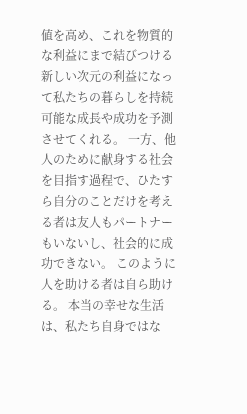値を高め、これを物質的な利益にまで結びつける新しい次元の利益になって私たちの暮らしを持続可能な成長や成功を予測させてくれる。 一方、他人のために献身する社会を目指す過程で、ひたすら自分のことだけを考える者は友人もパートナーもいないし、社会的に成功できない。 このように人を助ける者は自ら助ける。 本当の幸せな生活は、私たち自身ではな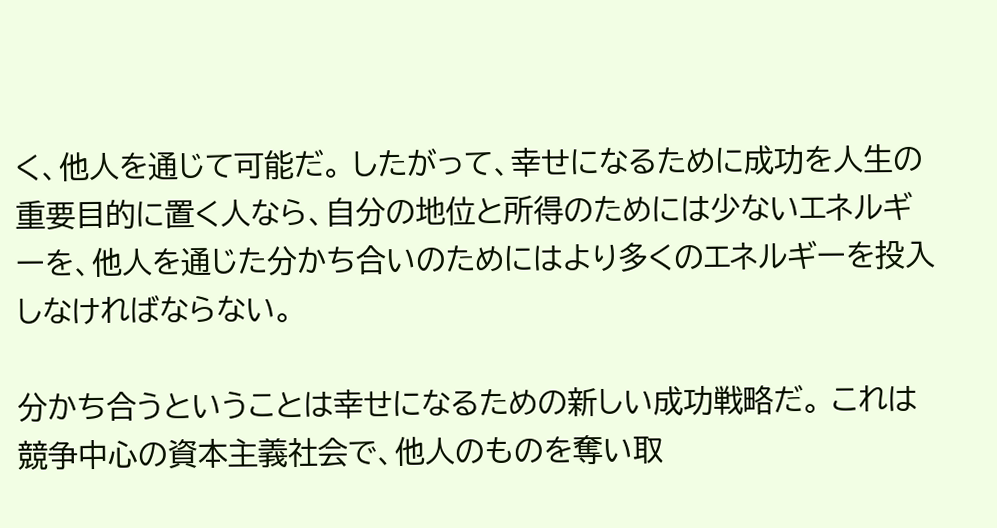く、他人を通じて可能だ。 したがって、幸せになるために成功を人生の重要目的に置く人なら、自分の地位と所得のためには少ないエネルギーを、他人を通じた分かち合いのためにはより多くのエネルギーを投入しなければならない。

分かち合うということは幸せになるための新しい成功戦略だ。 これは競争中心の資本主義社会で、他人のものを奪い取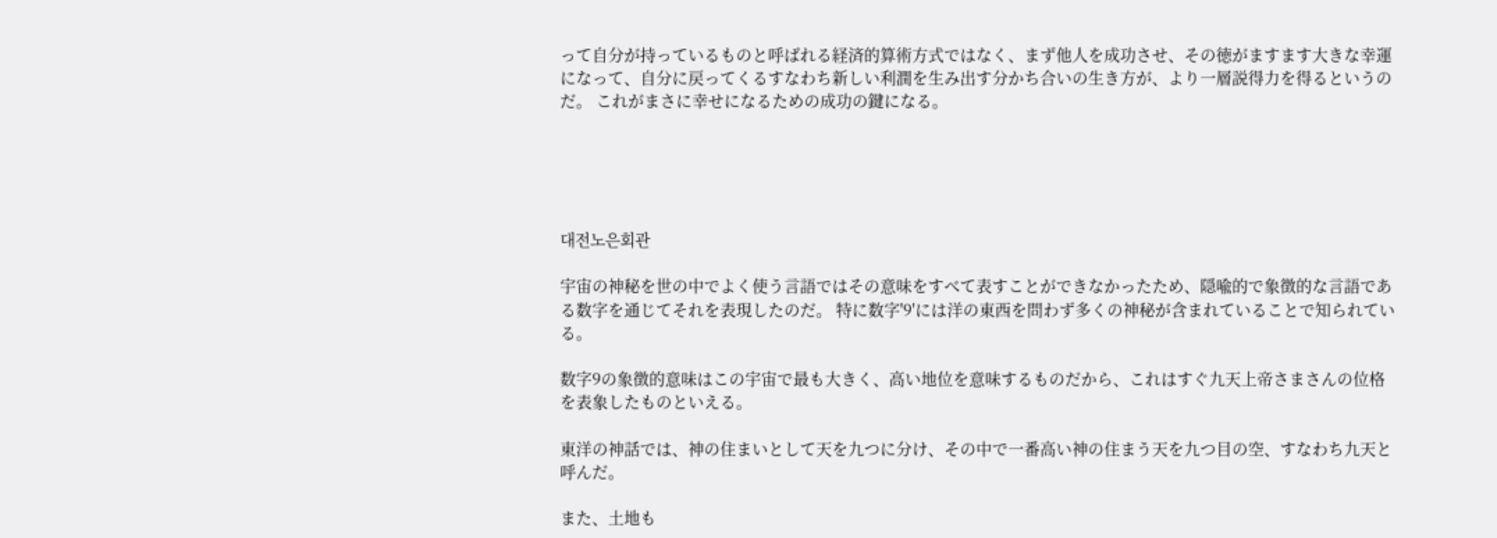って自分が持っているものと呼ばれる経済的算術方式ではなく、まず他人を成功させ、その徳がますます大きな幸運になって、自分に戻ってくるすなわち新しい利潤を生み出す分かち合いの生き方が、より一層説得力を得るというのだ。 これがまさに幸せになるための成功の鍵になる。





대전노은회관

宇宙の神秘を世の中でよく使う言語ではその意味をすべて表すことができなかったため、隠喩的で象徴的な言語である数字を通じてそれを表現したのだ。 特に数字'9'には洋の東西を問わず多くの神秘が含まれていることで知られている。

数字9の象徴的意味はこの宇宙で最も大きく、高い地位を意味するものだから、これはすぐ九天上帝さまさんの位格を表象したものといえる。

東洋の神話では、神の住まいとして天を九つに分け、その中で一番高い神の住まう天を九つ目の空、すなわち九天と呼んだ。

また、土地も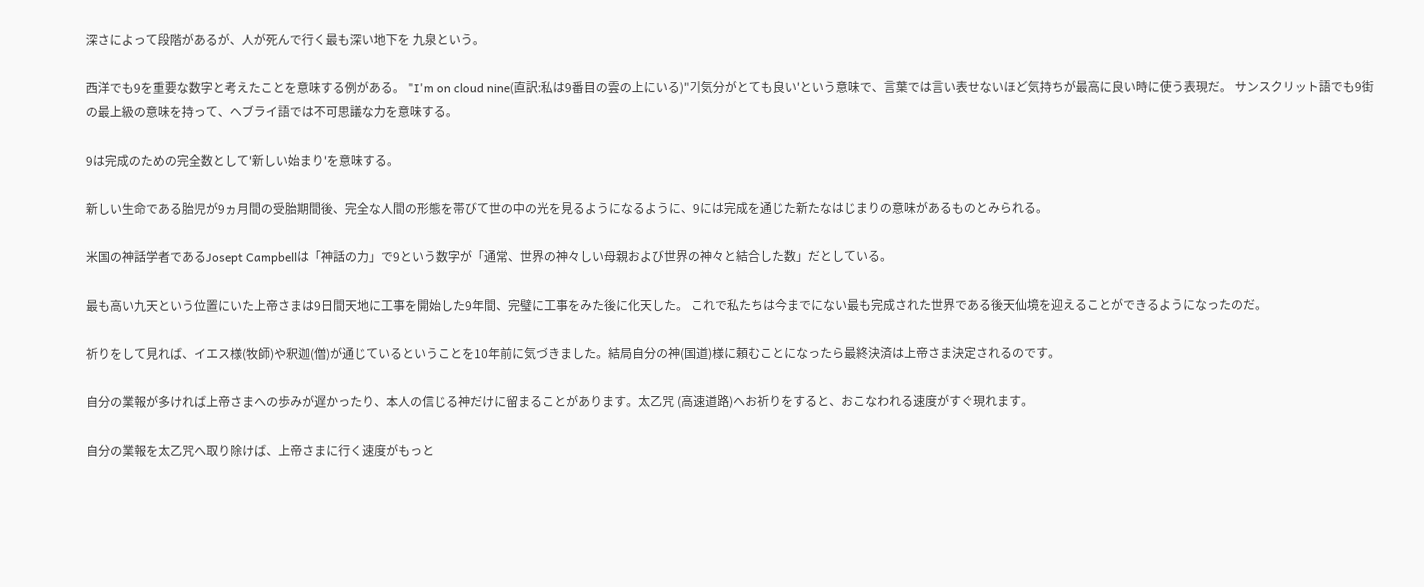深さによって段階があるが、人が死んで行く最も深い地下を 九泉という。

西洋でも9を重要な数字と考えたことを意味する例がある。 "I'm on cloud nine(直訳:私は9番目の雲の上にいる)"기気分がとても良い'という意味で、言葉では言い表せないほど気持ちが最高に良い時に使う表現だ。 サンスクリット語でも9街の最上級の意味を持って、ヘブライ語では不可思議な力を意味する。

9は完成のための完全数として'新しい始まり'を意味する。

新しい生命である胎児が9ヵ月間の受胎期間後、完全な人間の形態を帯びて世の中の光を見るようになるように、9には完成を通じた新たなはじまりの意味があるものとみられる。

米国の神話学者であるJosept Campbellは「神話の力」で9という数字が「通常、世界の神々しい母親および世界の神々と結合した数」だとしている。

最も高い九天という位置にいた上帝さまは9日間天地に工事を開始した9年間、完璧に工事をみた後に化天した。 これで私たちは今までにない最も完成された世界である後天仙境を迎えることができるようになったのだ。

祈りをして見れば、イエス様(牧師)や釈迦(僧)が通じているということを10年前に気づきました。結局自分の神(国道)様に頼むことになったら最終決済は上帝さま決定されるのです。

自分の業報が多ければ上帝さまへの歩みが遅かったり、本人の信じる神だけに留まることがあります。太乙咒 (高速道路)へお祈りをすると、おこなわれる速度がすぐ現れます。

自分の業報を太乙咒へ取り除けば、上帝さまに行く速度がもっと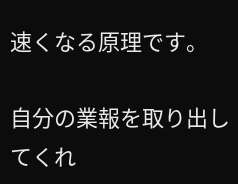速くなる原理です。

自分の業報を取り出してくれ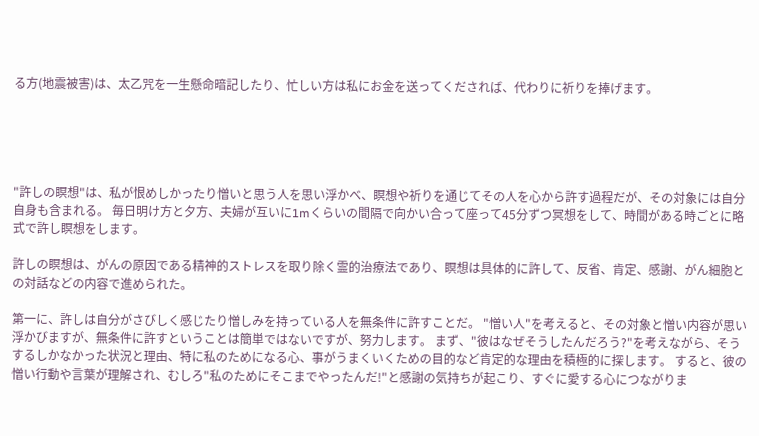る方(地震被害)は、太乙咒を一生懸命暗記したり、忙しい方は私にお金を送ってくだされば、代わりに祈りを捧げます。





"許しの瞑想"は、私が恨めしかったり憎いと思う人を思い浮かべ、瞑想や祈りを通じてその人を心から許す過程だが、その対象には自分自身も含まれる。 毎日明け方と夕方、夫婦が互いに1mくらいの間隔で向かい合って座って45分ずつ冥想をして、時間がある時ごとに略式で許し瞑想をします。

許しの瞑想は、がんの原因である精神的ストレスを取り除く霊的治療法であり、瞑想は具体的に許して、反省、肯定、感謝、がん細胞との対話などの内容で進められた。

第一に、許しは自分がさびしく感じたり憎しみを持っている人を無条件に許すことだ。 "憎い人"を考えると、その対象と憎い内容が思い浮かびますが、無条件に許すということは簡単ではないですが、努力します。 まず、"彼はなぜそうしたんだろう?"を考えながら、そうするしかなかった状況と理由、特に私のためになる心、事がうまくいくための目的など肯定的な理由を積極的に探します。 すると、彼の憎い行動や言葉が理解され、むしろ"私のためにそこまでやったんだ!"と感謝の気持ちが起こり、すぐに愛する心につながりま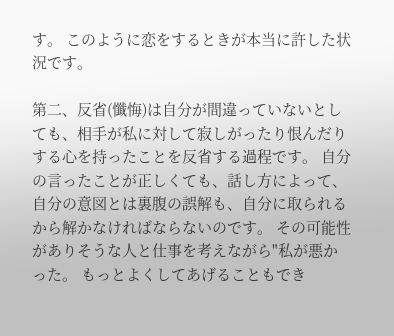す。 このように恋をするときが本当に許した状況です。

第二、反省(懺悔)は自分が間違っていないとしても、相手が私に対して寂しがったり恨んだりする心を持ったことを反省する過程です。 自分の言ったことが正しくても、話し方によって、自分の意図とは裏腹の誤解も、自分に取られるから解かなければならないのです。 その可能性がありそうな人と仕事を考えながら"私が悪かった。 もっとよくしてあげることもでき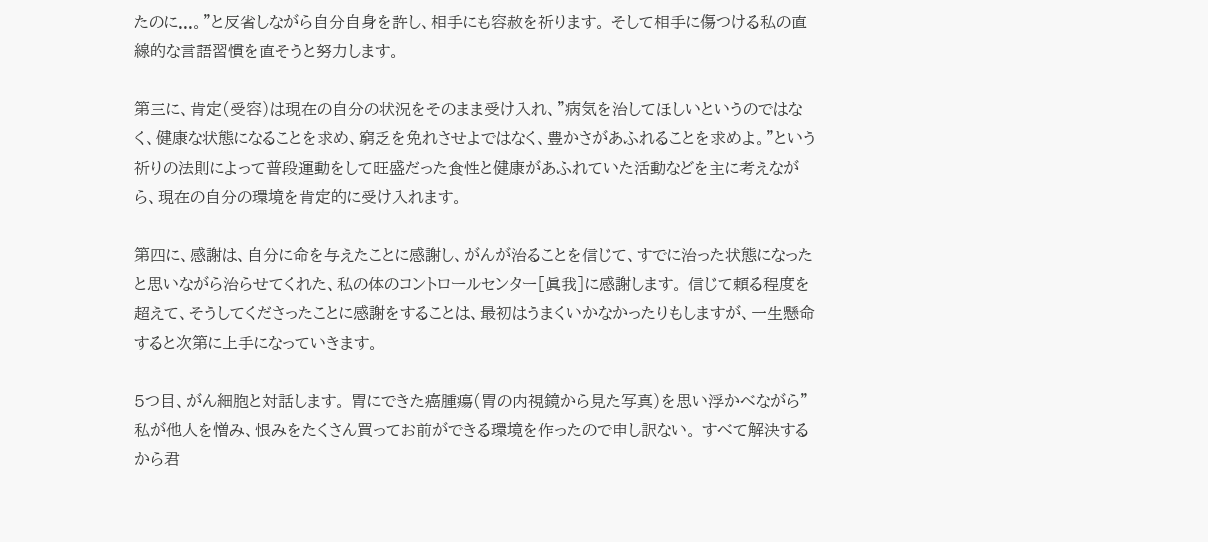たのに...。"と反省しながら自分自身を許し、相手にも容赦を祈ります。 そして相手に傷つける私の直線的な言語習慣を直そうと努力します。

第三に、肯定(受容)は現在の自分の状況をそのまま受け入れ、"病気を治してほしいというのではなく、健康な状態になることを求め、窮乏を免れさせよではなく、豊かさがあふれることを求めよ。"という祈りの法則によって普段運動をして旺盛だった食性と健康があふれていた活動などを主に考えながら、現在の自分の環境を肯定的に受け入れます。

第四に、感謝は、自分に命を与えたことに感謝し、がんが治ることを信じて、すでに治った状態になったと思いながら治らせてくれた、私の体のコントロールセンター[眞我]に感謝します。 信じて頼る程度を超えて、そうしてくださったことに感謝をすることは、最初はうまくいかなかったりもしますが、一生懸命すると次第に上手になっていきます。

5つ目、がん細胞と対話します。 胃にできた癌腫瘍(胃の内視鏡から見た写真)を思い浮かべながら"私が他人を憎み、恨みをたくさん買ってお前ができる環境を作ったので申し訳ない。 すべて解決するから君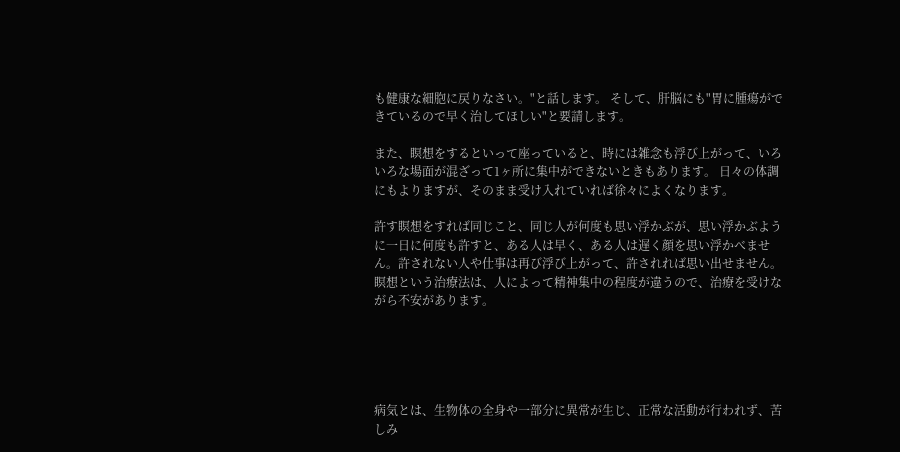も健康な細胞に戻りなさい。"と話します。 そして、肝脳にも"胃に腫瘍ができているので早く治してほしい"と要請します。

また、瞑想をするといって座っていると、時には雑念も浮び上がって、いろいろな場面が混ざって1ヶ所に集中ができないときもあります。 日々の体調にもよりますが、そのまま受け入れていれば徐々によくなります。

許す瞑想をすれば同じこと、同じ人が何度も思い浮かぶが、思い浮かぶように一日に何度も許すと、ある人は早く、ある人は遅く顔を思い浮かべません。許されない人や仕事は再び浮び上がって、許されれば思い出せません。瞑想という治療法は、人によって精神集中の程度が違うので、治療を受けながら不安があります。





病気とは、生物体の全身や一部分に異常が生じ、正常な活動が行われず、苦しみ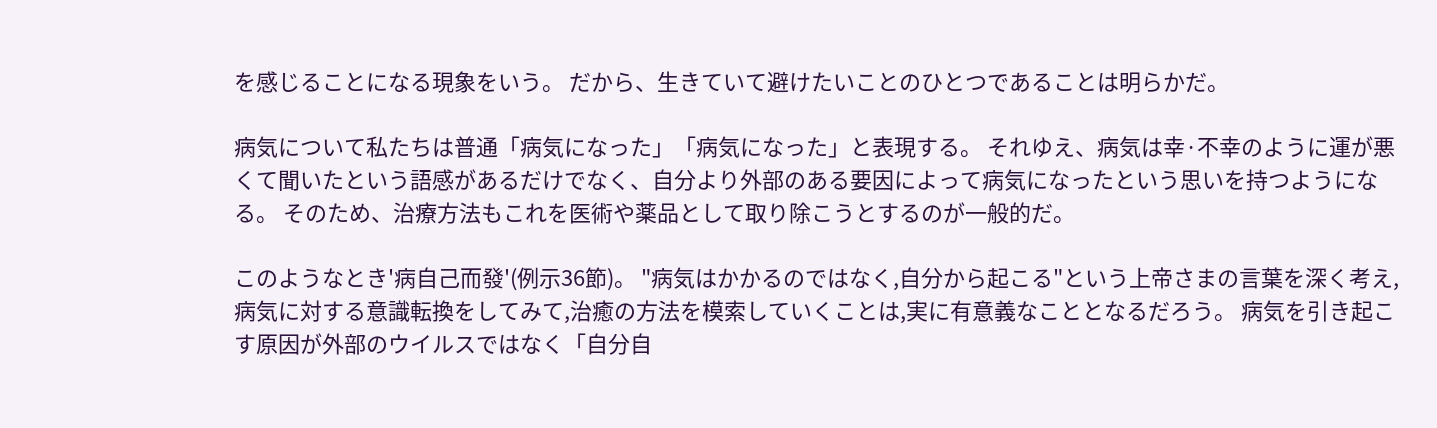を感じることになる現象をいう。 だから、生きていて避けたいことのひとつであることは明らかだ。

病気について私たちは普通「病気になった」「病気になった」と表現する。 それゆえ、病気は幸·不幸のように運が悪くて聞いたという語感があるだけでなく、自分より外部のある要因によって病気になったという思いを持つようになる。 そのため、治療方法もこれを医術や薬品として取り除こうとするのが一般的だ。

このようなとき'病自己而發'(例示36節)。 "病気はかかるのではなく,自分から起こる"という上帝さまの言葉を深く考え,病気に対する意識転換をしてみて,治癒の方法を模索していくことは,実に有意義なこととなるだろう。 病気を引き起こす原因が外部のウイルスではなく「自分自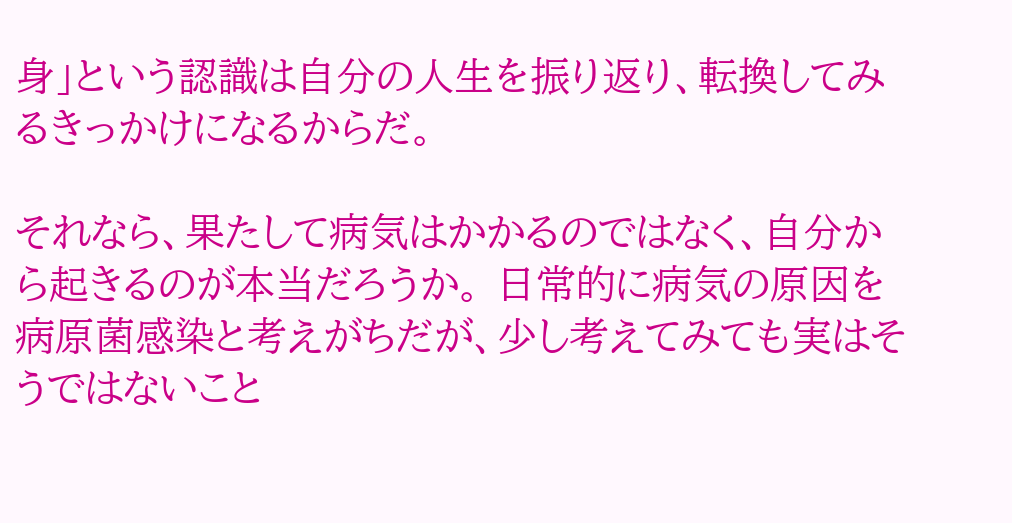身」という認識は自分の人生を振り返り、転換してみるきっかけになるからだ。

それなら、果たして病気はかかるのではなく、自分から起きるのが本当だろうか。 日常的に病気の原因を病原菌感染と考えがちだが、少し考えてみても実はそうではないこと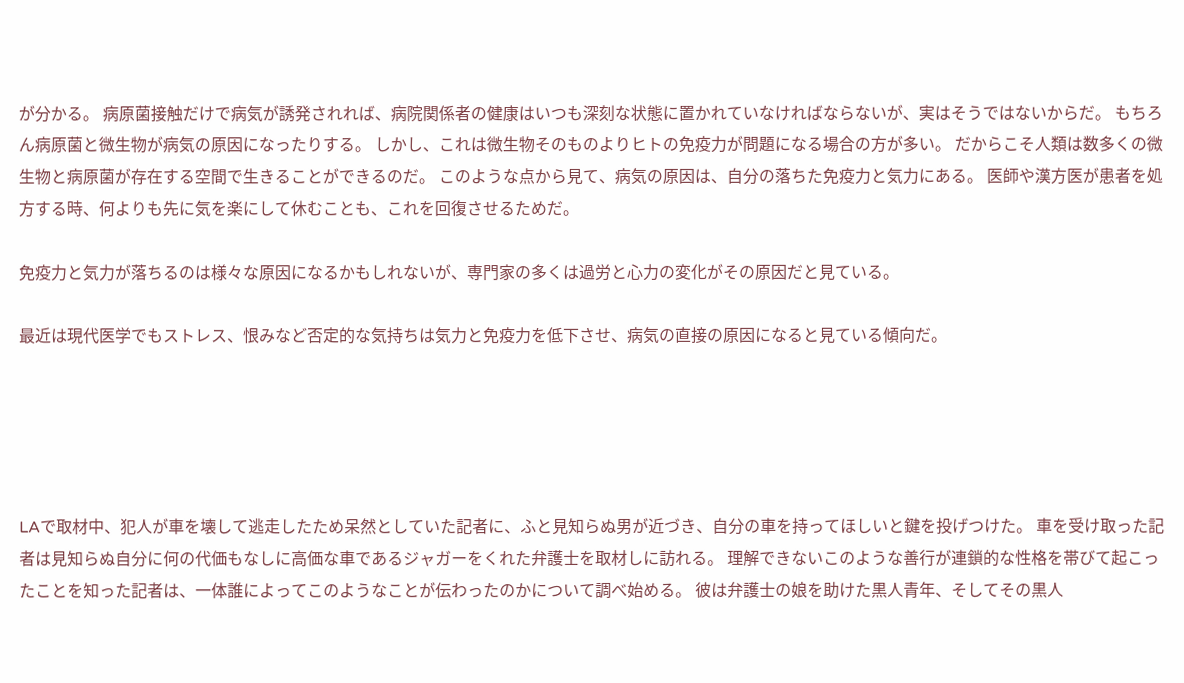が分かる。 病原菌接触だけで病気が誘発されれば、病院関係者の健康はいつも深刻な状態に置かれていなければならないが、実はそうではないからだ。 もちろん病原菌と微生物が病気の原因になったりする。 しかし、これは微生物そのものよりヒトの免疫力が問題になる場合の方が多い。 だからこそ人類は数多くの微生物と病原菌が存在する空間で生きることができるのだ。 このような点から見て、病気の原因は、自分の落ちた免疫力と気力にある。 医師や漢方医が患者を処方する時、何よりも先に気を楽にして休むことも、これを回復させるためだ。

免疫力と気力が落ちるのは様々な原因になるかもしれないが、専門家の多くは過労と心力の変化がその原因だと見ている。

最近は現代医学でもストレス、恨みなど否定的な気持ちは気力と免疫力を低下させ、病気の直接の原因になると見ている傾向だ。





LAで取材中、犯人が車を壊して逃走したため呆然としていた記者に、ふと見知らぬ男が近づき、自分の車を持ってほしいと鍵を投げつけた。 車を受け取った記者は見知らぬ自分に何の代価もなしに高価な車であるジャガーをくれた弁護士を取材しに訪れる。 理解できないこのような善行が連鎖的な性格を帯びて起こったことを知った記者は、一体誰によってこのようなことが伝わったのかについて調べ始める。 彼は弁護士の娘を助けた黒人青年、そしてその黒人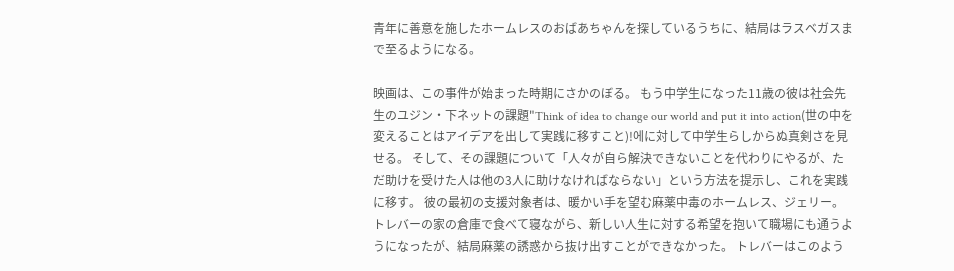青年に善意を施したホームレスのおばあちゃんを探しているうちに、結局はラスベガスまで至るようになる。

映画は、この事件が始まった時期にさかのぼる。 もう中学生になった11歳の彼は社会先生のユジン・下ネットの課題"Think of idea to change our world and put it into action(世の中を変えることはアイデアを出して実践に移すこと)!에に対して中学生らしからぬ真剣さを見せる。 そして、その課題について「人々が自ら解決できないことを代わりにやるが、ただ助けを受けた人は他の3人に助けなければならない」という方法を提示し、これを実践に移す。 彼の最初の支援対象者は、暖かい手を望む麻薬中毒のホームレス、ジェリー。 トレバーの家の倉庫で食べて寝ながら、新しい人生に対する希望を抱いて職場にも通うようになったが、結局麻薬の誘惑から抜け出すことができなかった。 トレバーはこのよう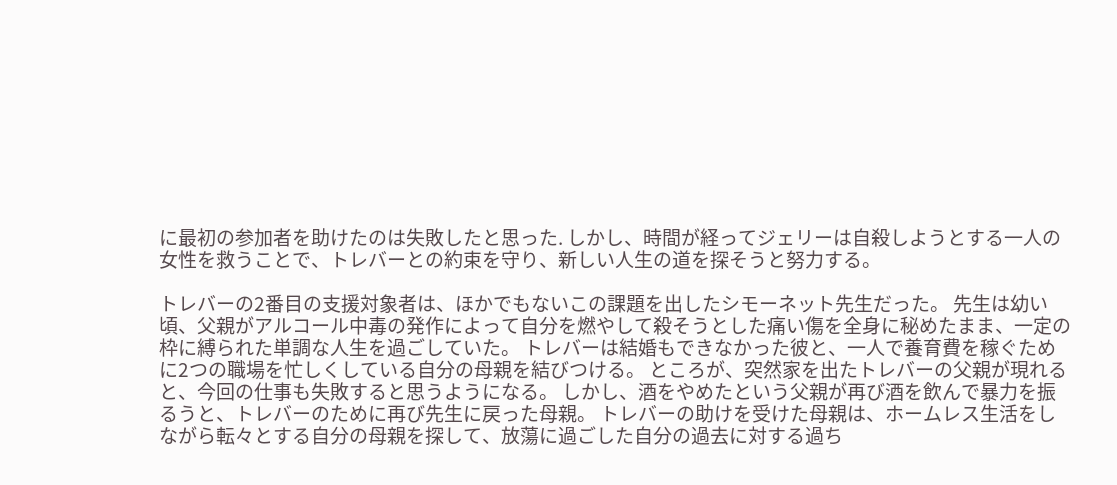に最初の参加者を助けたのは失敗したと思った. しかし、時間が経ってジェリーは自殺しようとする一人の女性を救うことで、トレバーとの約束を守り、新しい人生の道を探そうと努力する。

トレバーの2番目の支援対象者は、ほかでもないこの課題を出したシモーネット先生だった。 先生は幼い頃、父親がアルコール中毒の発作によって自分を燃やして殺そうとした痛い傷を全身に秘めたまま、一定の枠に縛られた単調な人生を過ごしていた。 トレバーは結婚もできなかった彼と、一人で養育費を稼ぐために2つの職場を忙しくしている自分の母親を結びつける。 ところが、突然家を出たトレバーの父親が現れると、今回の仕事も失敗すると思うようになる。 しかし、酒をやめたという父親が再び酒を飲んで暴力を振るうと、トレバーのために再び先生に戻った母親。 トレバーの助けを受けた母親は、ホームレス生活をしながら転々とする自分の母親を探して、放蕩に過ごした自分の過去に対する過ち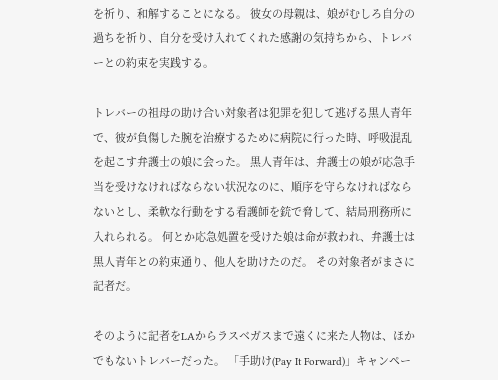を祈り、和解することになる。 彼女の母親は、娘がむしろ自分の過ちを祈り、自分を受け入れてくれた感謝の気持ちから、トレバーとの約束を実践する。

トレバーの祖母の助け合い対象者は犯罪を犯して逃げる黒人青年で、彼が負傷した腕を治療するために病院に行った時、呼吸混乱を起こす弁護士の娘に会った。 黒人青年は、弁護士の娘が応急手当を受けなければならない状況なのに、順序を守らなければならないとし、柔軟な行動をする看護師を銃で脅して、結局刑務所に入れられる。 何とか応急処置を受けた娘は命が救われ、弁護士は黒人青年との約束通り、他人を助けたのだ。 その対象者がまさに記者だ。

そのように記者をLAからラスベガスまで遠くに来た人物は、ほかでもないトレバーだった。 「手助け(Pay It Forward)」キャンペー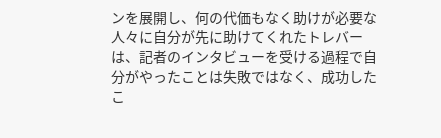ンを展開し、何の代価もなく助けが必要な人々に自分が先に助けてくれたトレバーは、記者のインタビューを受ける過程で自分がやったことは失敗ではなく、成功したこ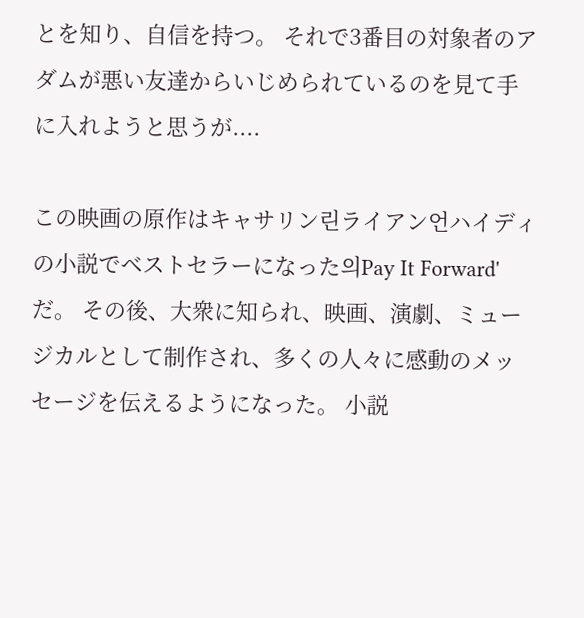とを知り、自信を持つ。 それで3番目の対象者のアダムが悪い友達からいじめられているのを見て手に入れようと思うが....

この映画の原作はキャサリン린ライアン언ハイディの小説でベストセラーになった의Pay It Forward'だ。 その後、大衆に知られ、映画、演劇、ミュージカルとして制作され、多くの人々に感動のメッセージを伝えるようになった。 小説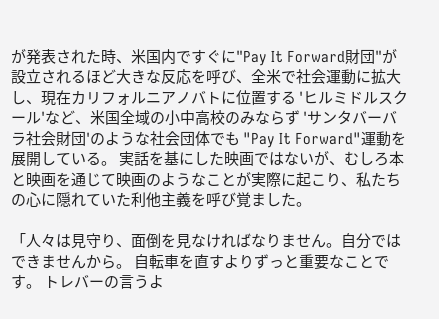が発表された時、米国内ですぐに"Pay It Forward財団"が設立されるほど大きな反応を呼び、全米で社会運動に拡大し、現在カリフォルニアノバトに位置する 'ヒルミドルスクール'など、米国全域の小中高校のみならず 'サンタバーバラ社会財団'のような社会団体でも "Pay It Forward"運動を展開している。 実話を基にした映画ではないが、むしろ本と映画を通じて映画のようなことが実際に起こり、私たちの心に隠れていた利他主義を呼び覚ました。

「人々は見守り、面倒を見なければなりません。自分ではできませんから。 自転車を直すよりずっと重要なことです。 トレバーの言うよ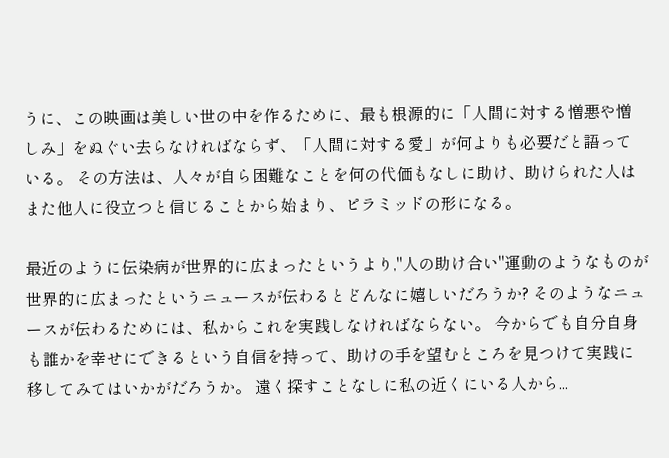うに、この映画は美しい世の中を作るために、最も根源的に「人間に対する憎悪や憎しみ」をぬぐい去らなければならず、「人間に対する愛」が何よりも必要だと語っている。 その方法は、人々が自ら困難なことを何の代価もなしに助け、助けられた人はまた他人に役立つと信じることから始まり、ピラミッドの形になる。

最近のように伝染病が世界的に広まったというより,"人の助け合い"運動のようなものが世界的に広まったというニュースが伝わるとどんなに嬉しいだろうか? そのようなニュースが伝わるためには、私からこれを実践しなければならない。 今からでも自分自身も誰かを幸せにできるという自信を持って、助けの手を望むところを見つけて実践に移してみてはいかがだろうか。 遠く探すことなしに私の近くにいる人から...